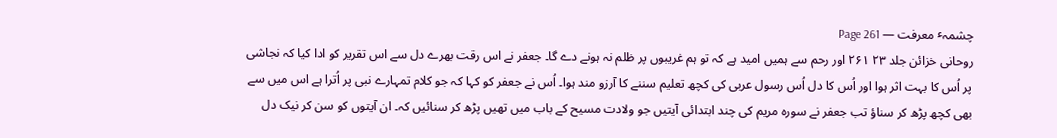چشمہٴ معرفت — Page 261
روحانی خزائن جلد ۲۳ ۲۶۱ اور رحم سے ہمیں امید ہے کہ تو ہم غریبوں پر ظلم نہ ہونے دے گا۔ جعفر نے اس رقت بھرے دل سے اس تقریر کو ادا کیا کہ نجاشی پر اُس کا بہت اثر ہوا اور اُس کا دل اُس رسول عربی کی کچھ تعلیم سننے کا آرزو مند ہوا۔ اُس نے جعفر کو کہا کہ جو کلام تمہارے نبی پر اُترا ہے اس میں سے بھی کچھ پڑھ کر سناؤ تب جعفر نے سورہ مریم کی چند ابتدائی آیتیں جو ولادت مسیح کے باب میں تھیں پڑھ کر سنائیں کہ۔ ان آیتوں کو سن کر نیک دل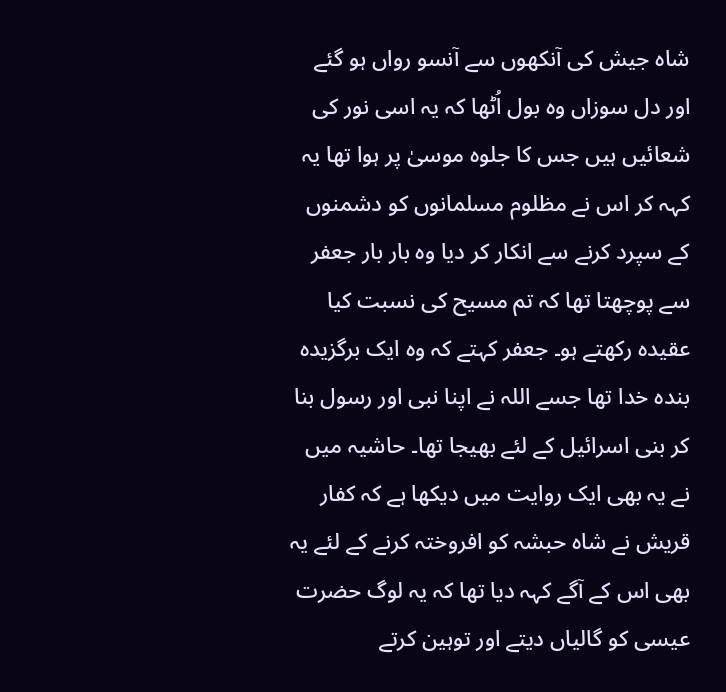شاہ جیش کی آنکھوں سے آنسو رواں ہو گئے اور دل سوزاں وہ بول اُٹھا کہ یہ اسی نور کی شعائیں ہیں جس کا جلوہ موسیٰ پر ہوا تھا یہ کہہ کر اس نے مظلوم مسلمانوں کو دشمنوں کے سپرد کرنے سے انکار کر دیا وہ بار بار جعفر سے پوچھتا تھا کہ تم مسیح کی نسبت کیا عقیدہ رکھتے ہو۔ جعفر کہتے کہ وہ ایک برگزیدہ بندہ خدا تھا جسے اللہ نے اپنا نبی اور رسول بنا کر بنی اسرائیل کے لئے بھیجا تھا۔ حاشیہ میں نے یہ بھی ایک روایت میں دیکھا ہے کہ کفار قریش نے شاہ حبشہ کو افروختہ کرنے کے لئے یہ بھی اس کے آگے کہہ دیا تھا کہ یہ لوگ حضرت عیسی کو گالیاں دیتے اور توہین کرتے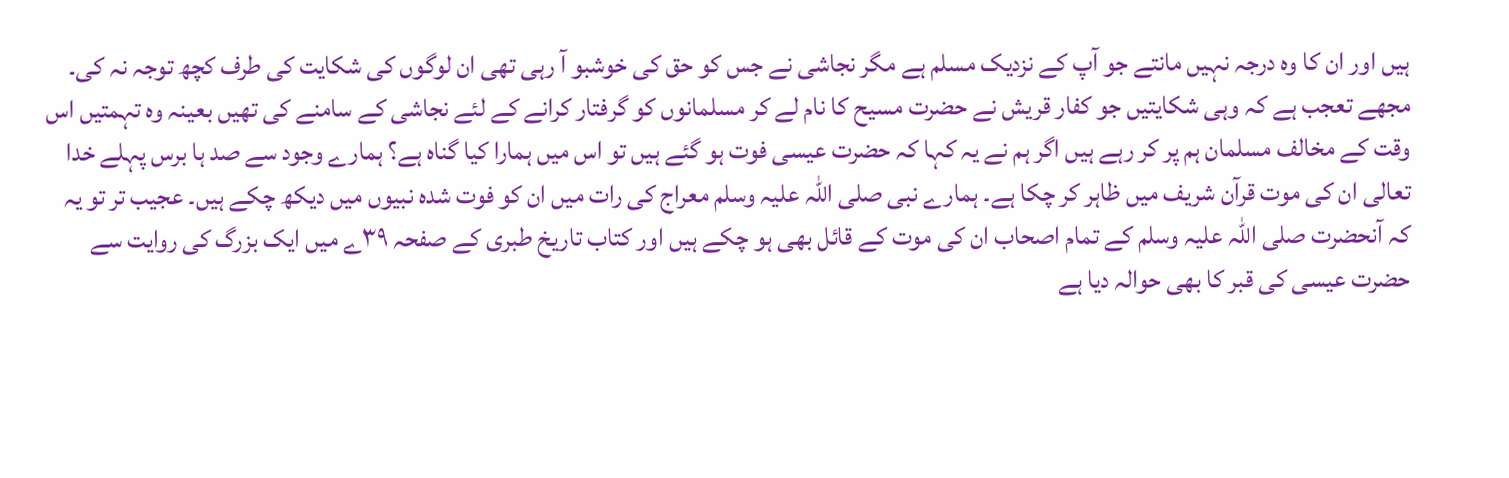ہیں اور ان کا وہ درجہ نہیں مانتے جو آپ کے نزدیک مسلم ہے مگر نجاشی نے جس کو حق کی خوشبو آ رہی تھی ان لوگوں کی شکایت کی طرف کچھ توجہ نہ کی۔ مجھے تعجب ہے کہ وہی شکایتیں جو کفار قریش نے حضرت مسیح کا نام لے کر مسلمانوں کو گرفتار کرانے کے لئے نجاشی کے سامنے کی تھیں بعینہ وہ تہمتیں اس وقت کے مخالف مسلمان ہم پر کر رہے ہیں اگر ہم نے یہ کہا کہ حضرت عیسی فوت ہو گئے ہیں تو اس میں ہمارا کیا گناہ ہے؟ ہمارے وجود سے صد ہا برس پہلے خدا تعالی ان کی موت قرآن شریف میں ظاہر کر چکا ہے۔ ہمارے نبی صلی اللہ علیہ وسلم معراج کی رات میں ان کو فوت شدہ نبیوں میں دیکھ چکے ہیں۔ عجیب تر تو یہ کہ آنحضرت صلی اللہ علیہ وسلم کے تمام اصحاب ان کی موت کے قائل بھی ہو چکے ہیں اور کتاب تاریخ طبری کے صفحہ ۳۹ے میں ایک بزرگ کی روایت سے حضرت عیسی کی قبر کا بھی حوالہ دیا ہے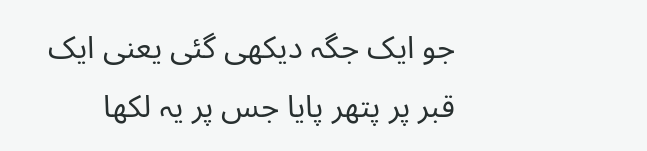جو ایک جگہ دیکھی گئی یعنی ایک قبر پر پتھر پایا جس پر یہ لکھا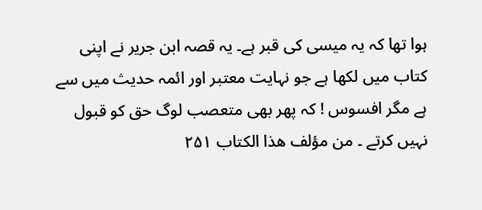ہوا تھا کہ یہ میسی کی قبر ہے۔ یہ قصہ ابن جریر نے اپنی کتاب میں لکھا ہے جو نہایت معتبر اور ائمہ حدیث میں سے ہے مگر افسوس ! کہ پھر بھی متعصب لوگ حق کو قبول نہیں کرتے ۔ من مؤلف هذا الكتاب ۲۵۱